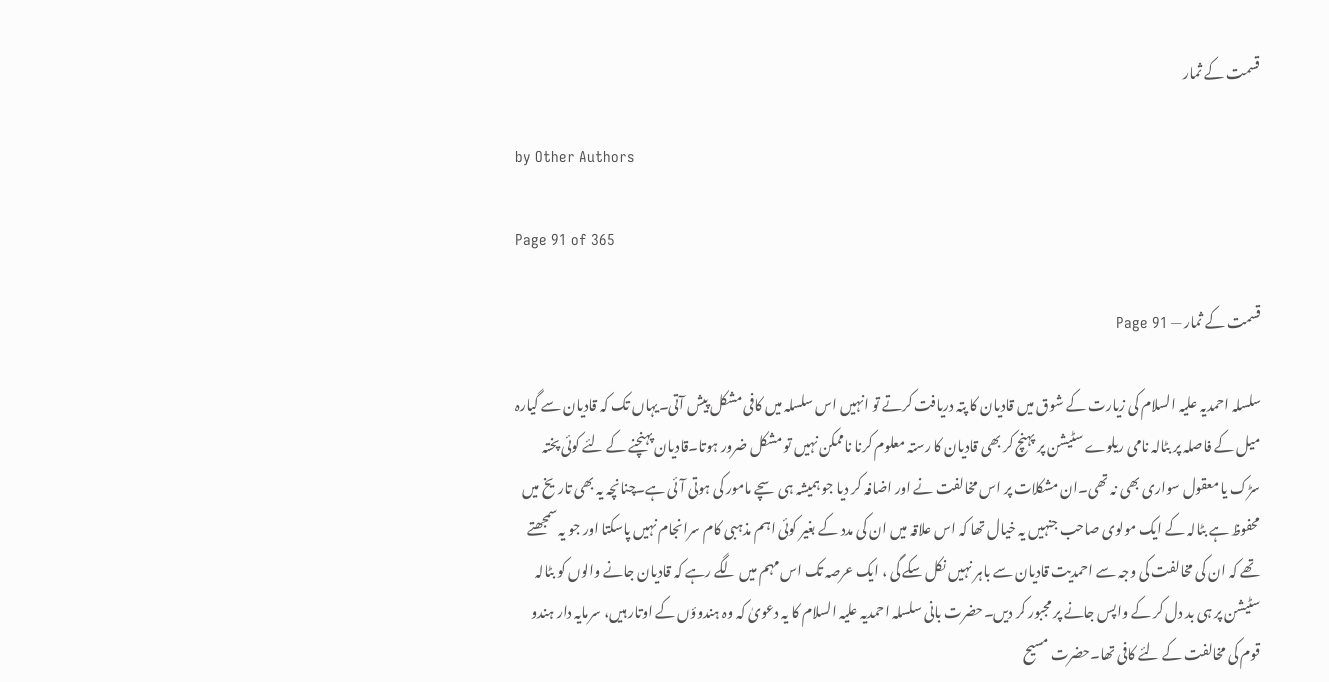قسمت کے ثمار

by Other Authors

Page 91 of 365

قسمت کے ثمار — Page 91

سلسلہ احمدیہ علیہ السلام کی زیارت کے شوق میں قادیان کا پتہ دریافت کرتے تو انہیں اس سلسلہ میں کافی مشکل پیش آتی۔یہاں تک کہ قادیان سے گیارہ میل کے فاصلہ پر بٹالہ نامی ریلوے سٹیشن پر پہنچ کر بھی قادیان کا رستہ معلوم کرنا ناممکن نہیں تو مشکل ضرور ہوتا۔قادیان پہنچنے کے لئے کوئی پختہ سڑک یا معقول سواری بھی نہ تھی۔ان مشکلات پر اس مخالفت نے اور اضافہ کر دیا جو ہمیشہ ہی سچے مامور کی ہوتی آئی ہے۔چنانچہ یہ بھی تاریخ میں محفوظ ہے بٹالہ کے ایک مولوی صاحب جنہیں یہ خیال تھا کہ اس علاقہ میں ان کی مدد کے بغیر کوئی اہم مذہبی کام سرانجام نہیں پاسکتا اور جو یہ سمجھتے تھے کہ ان کی مخالفت کی وجہ سے احمدیت قادیان سے باہر نہیں نکل سکے گی ، ایک عرصہ تک اس مہم میں لگے رہے کہ قادیان جانے والوں کو بٹالہ سٹیشن پر ہی بد دل کر کے واپس جانے پر مجبور کر دیں۔حضرت بانی سلسلہ احمدیہ علیہ السلام کا یہ دعویٰ کہ وہ ہندوؤں کے اوتار ہیں، سرمایہ دار ہندو قوم کی مخالفت کے لئے کافی تھا۔حضرت مسیح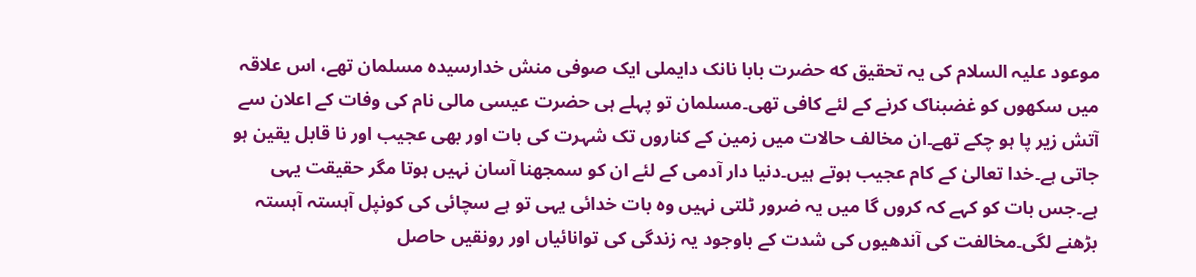موعود علیہ السلام کی یہ تحقیق که حضرت بابا نانک دایملی ایک صوفی منش خدارسیدہ مسلمان تھے، اس علاقہ میں سکھوں کو غضبناک کرنے کے لئے کافی تھی۔مسلمان تو پہلے ہی حضرت عیسی مالی نام کی وفات کے اعلان سے آتش زیر پا ہو چکے تھے۔ان مخالف حالات میں زمین کے کناروں تک شہرت کی بات اور بھی عجیب اور نا قابل یقین ہو جاتی ہے۔خدا تعالیٰ کے کام عجیب ہوتے ہیں۔دنیا دار آدمی کے لئے ان کو سمجھنا آسان نہیں ہوتا مگر حقیقت یہی ہے۔جس بات کو کہے کہ کروں گا میں یہ ضرور ٹلتی نہیں وہ بات خدائی یہی تو ہے سچائی کی کونپل آہستہ آہستہ بڑھنے لگی۔مخالفت کی آندھیوں کی شدت کے باوجود یہ زندگی کی توانائیاں اور رونقیں حاصل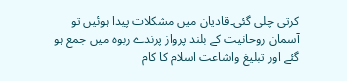کرتی چلی گئی۔قادیان میں مشکلات پیدا ہوئیں تو آسمان روحانیت کے بلند پرواز پرندے ربوہ میں جمع ہو گئے اور تبلیغ واشاعت اسلام کا کام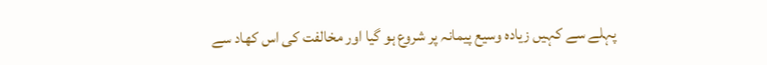پہلے سے کہیں زیادہ وسیع پیمانہ پر شروع ہو گیا اور مخالفت کی اس کھاد سے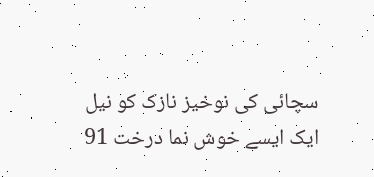سچائی کی نوخیز نازک کو نیل ایک ایسے خوش نما درخت 91